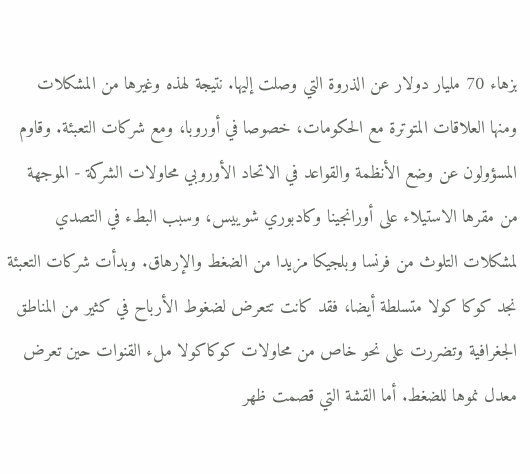بزهاء 70 مليار دولار عن الذروة التي وصلت إليها. نتيجة لهذه وغيرها من المشكلات ومنها العلاقات المتوترة مع الحكومات، خصوصا في أوروبا، ومع شركات التعبئة. وقاوم المسؤولون عن وضع الأنظمة والقواعد في الاتحاد الأوروبي محاولات الشركة - الموجهة من مقرها الاستيلاء على أورانجينا وكادبوري شوييس، وسبب البطء في التصدي لمشكلات التلوث من فرنسا وبلجيكا مزيدا من الضغط والإرهاق. وبدأت شركات التعبئة نجد کوکا کولا متسلطة أيضا، فقد كانت تتعرض لضغوط الأرباح في كثير من المناطق الجغرافية وتضررت على نحو خاص من محاولات کوکاکولا ملء القنوات حين تعرض معدل نموها للضغط. أما القشة التي قصمت ظهر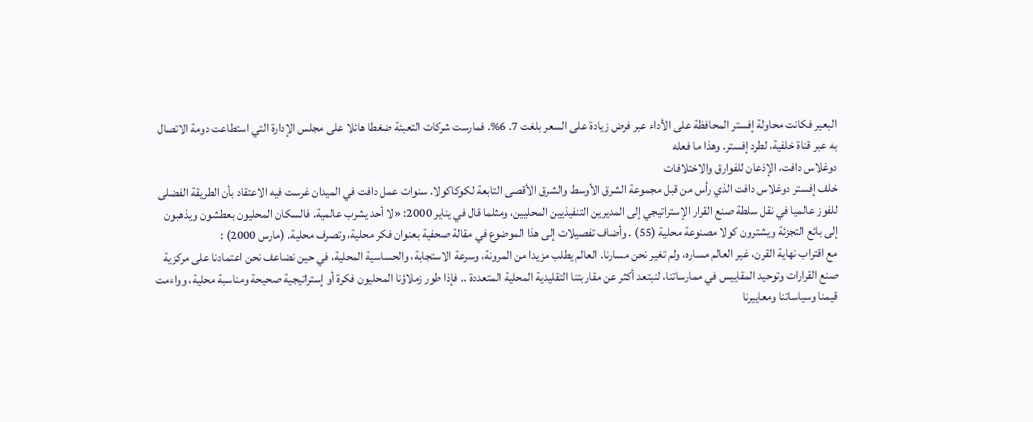البعير فكانت محاولة إفستر المحافظة على الأداء عبر فرض زيادة على السعر بلغت 7. 6%. فمارست شركات التعبئة ضغطا هائلا على مجلس الإدارة التي استطاعت دومة الاتصال به عبر قناة خلفية، لطرد إفستر. وهذا ما فعله
دوغلاس دافت، الإذعان للفوارق والاختلافات
خلف إفستر دوغلاس دافت الذي رأس من قبل مجموعة الشرق الأوسط والشرق الأقصى التابعة لكوكاكولا. سنوات عمل دافت في الميدان غرست فيه الاعتقاد بأن الطريقة الفضلى للفوز عالميا في نقل سلطة صنع القرار الإستراتيجي إلى المديرين التنفيذيين المحليين، ومثلما قال في يناير 2000: «لا أحد يشرب عالمية. فالسكان المحليون بعطشون ويذهبون إلى بائع التجزئة ويشترون كولا مصنوعة محلية (55) . وأضاف تفصيلات إلى هذا الموضوع في مقالة صحفية بعنوان فكر محلية، وتصرف محلية. (مارس 2000) :
مع اقتراب نهاية القرن، غير العالم مساره، ولم تغير نحن مسارنا. العالم يطلب مزيدا من المرونة، وسرعة الاستجابة، والحساسية المحلية، في حين نضاعف نحن اعتمادنا على مركزية صنع القرارات وتوحيد المقاييس في ممارساتنا، لنبتعد أكثر عن مقاربتنا التقليدية المحلية المتعددة .. فإذا طور زملاؤنا المحليون فكرة أو إستراتيجية صحيحة ومناسبة محلية، وواءمت قيمنا وسياساتنا ومعاييرنا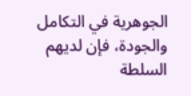الجوهرية في التكامل والجودة، فإن لديهم السلطة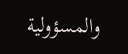والمسؤولية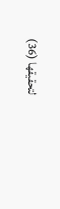لتحقيقها (36)